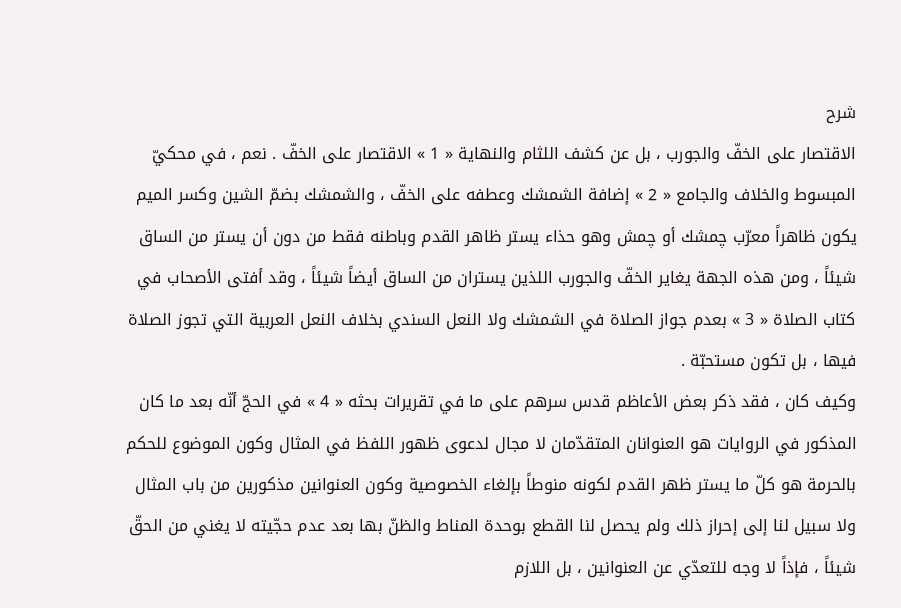شرح
الاقتصار على الخفّ والجورب ، بل عن كشف اللثام والنهاية « 1 » الاقتصار على الخفّ . نعم ، في محكيّ المبسوط والخلاف والجامع « 2 » إضافة الشمشك وعطفه على الخفّ ، والشمشك بضمّ الشين وكسر الميم يكون ظاهراً معرّب چمشك أو چمش وهو حذاء يستر ظاهر القدم وباطنه فقط من دون أن يستر من الساق شيئاً ، ومن هذه الجهة يغاير الخفّ والجورب اللذين يستران من الساق أيضاً شيئاً ، وقد أفتى الأصحاب في كتاب الصلاة « 3 » بعدم جواز الصلاة في الشمشك ولا النعل السندي بخلاف النعل العربية التي تجوز الصلاة فيها ، بل تكون مستحبّة .
وكيف كان ، فقد ذكر بعض الأعاظم قدس سرهم على ما في تقريرات بحثه « 4 » في الحجّ أنّه بعد ما كان المذكور في الروايات هو العنوانان المتقدّمان لا مجال لدعوى ظهور اللفظ في المثال وكون الموضوع للحكم بالحرمة هو كلّ ما يستر ظهر القدم لكونه منوطاً بإلغاء الخصوصية وكون العنوانين مذكورين من باب المثال ولا سبيل لنا إلى إحراز ذلك ولم يحصل لنا القطع بوحدة المناط والظنّ بها بعد عدم حجّيته لا يغني من الحقّ شيئاً ، فإذاً لا وجه للتعدّي عن العنوانين ، بل اللازم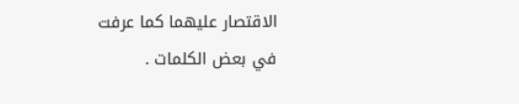الاقتصار عليهما كما عرفت في بعض الكلمات .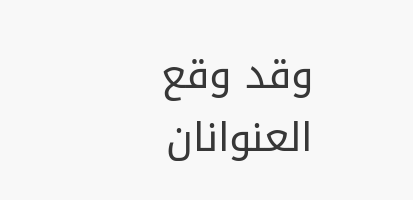وقد وقع العنوانان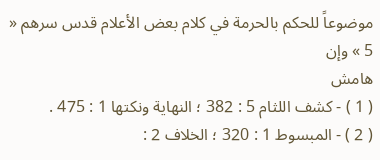موضوعاً للحكم بالحرمة في كلام بعض الأعلام قدس سرهم « 5 » وإن
هامش
( 1 ) - كشف اللثام 5 : 382 ؛ النهاية ونكتها 1 : 475 .
( 2 ) - المبسوط 1 : 320 ؛ الخلاف 2 :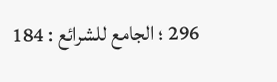296 ؛ الجامع للشرائع : 184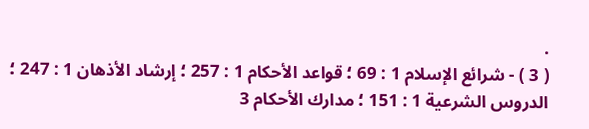.
( 3 ) - شرائع الإسلام 1 : 69 ؛ قواعد الأحكام 1 : 257 ؛ إرشاد الأذهان 1 : 247 ؛ الدروس الشرعية 1 : 151 ؛ مدارك الأحكام 3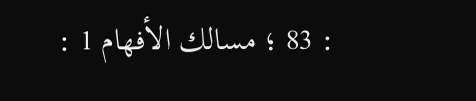: 83 ؛ مسالك الأفهام 1 :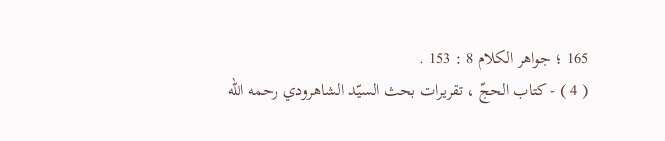165 ؛ جواهر الكلام 8 : 153 .
( 4 ) - كتاب الحجّ ، تقريرات بحث السيّد الشاهرودي رحمه الله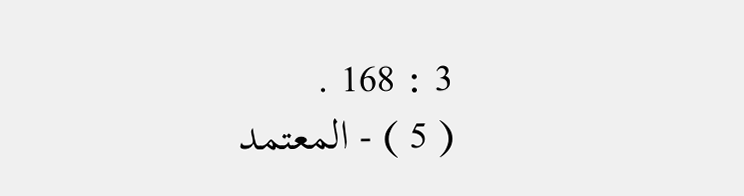3 : 168 .
( 5 ) - المعتمد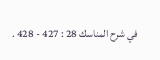في شرح المناسك 28 : 427 - 428 .